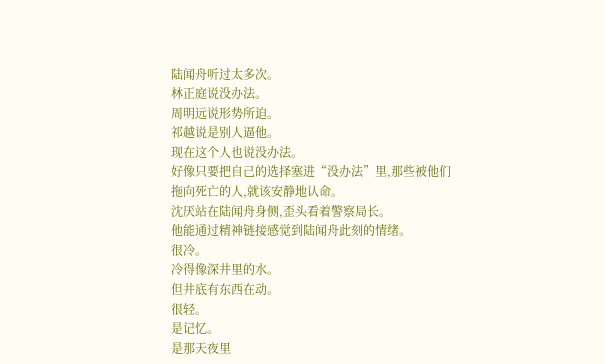陆闻舟听过太多次。
林正庭说没办法。
周明远说形势所迫。
祁越说是别人逼他。
现在这个人也说没办法。
好像只要把自己的选择塞进“没办法”里,那些被他们拖向死亡的人,就该安静地认命。
沈厌站在陆闻舟身侧,歪头看着警察局长。
他能通过精神链接感觉到陆闻舟此刻的情绪。
很冷。
冷得像深井里的水。
但井底有东西在动。
很轻。
是记忆。
是那天夜里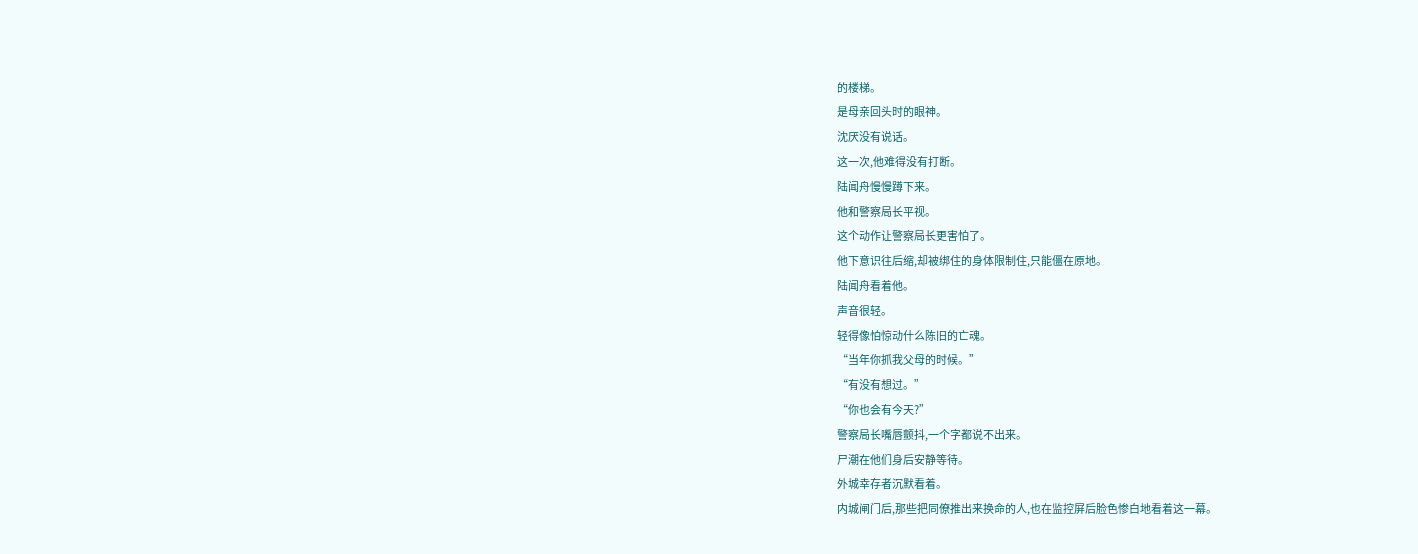的楼梯。
是母亲回头时的眼神。
沈厌没有说话。
这一次,他难得没有打断。
陆闻舟慢慢蹲下来。
他和警察局长平视。
这个动作让警察局长更害怕了。
他下意识往后缩,却被绑住的身体限制住,只能僵在原地。
陆闻舟看着他。
声音很轻。
轻得像怕惊动什么陈旧的亡魂。
“当年你抓我父母的时候。”
“有没有想过。”
“你也会有今天?”
警察局长嘴唇颤抖,一个字都说不出来。
尸潮在他们身后安静等待。
外城幸存者沉默看着。
内城闸门后,那些把同僚推出来换命的人,也在监控屏后脸色惨白地看着这一幕。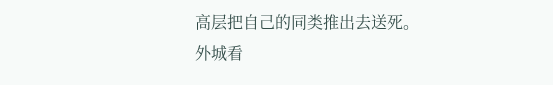高层把自己的同类推出去送死。
外城看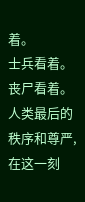着。
士兵看着。
丧尸看着。
人类最后的秩序和尊严,在这一刻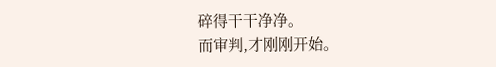碎得干干净净。
而审判,才刚刚开始。